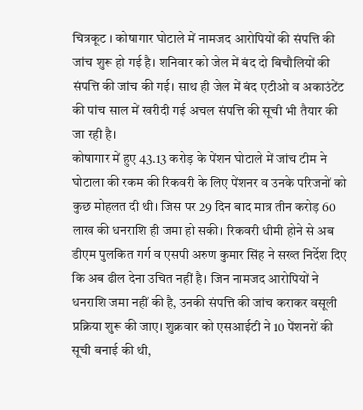चित्रकूट । कोषागार घोटाले में नामजद आरोपियों की संपत्ति की जांच शुरू हो गई है। शनिवार को जेल में बंद दो बिचौलियों की संपत्ति की जांच की गई। साथ ही जेल में बंद एटीओ व अकाउंटेंट की पांच साल में खरीदी गई अचल संपत्ति की सूची भी तैयार की जा रही है।
कोषागार में हुए 43.13 करोड़ के पेंशन घोटाले में जांच टीम ने घोटाला की रकम की रिकवरी के लिए पेंशनर व उनके परिजनों को कुछ मोहलत दी थी। जिस पर 29 दिन बाद मात्र तीन करोड़ 60 लाख की धनराशि ही जमा हो सकी। रिकवरी धीमी होने से अब डीएम पुलकित गर्ग व एसपी अरुण कुमार सिंह ने सख्त निर्देश दिए कि अब ढील देना उचित नहीं है। जिन नामजद आरोपियों ने धनराशि जमा नहीं की है, उनकी संपत्ति की जांच कराकर वसूली प्रक्रिया शुरू की जाए। शुक्रवार को एसआईटी ने 10 पेंशनरों की सूची बनाई की थी,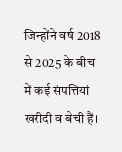जिन्होंने वर्ष 2018 से 2025 के बीच में कई संपत्तियां खरीदी व बेची हैं।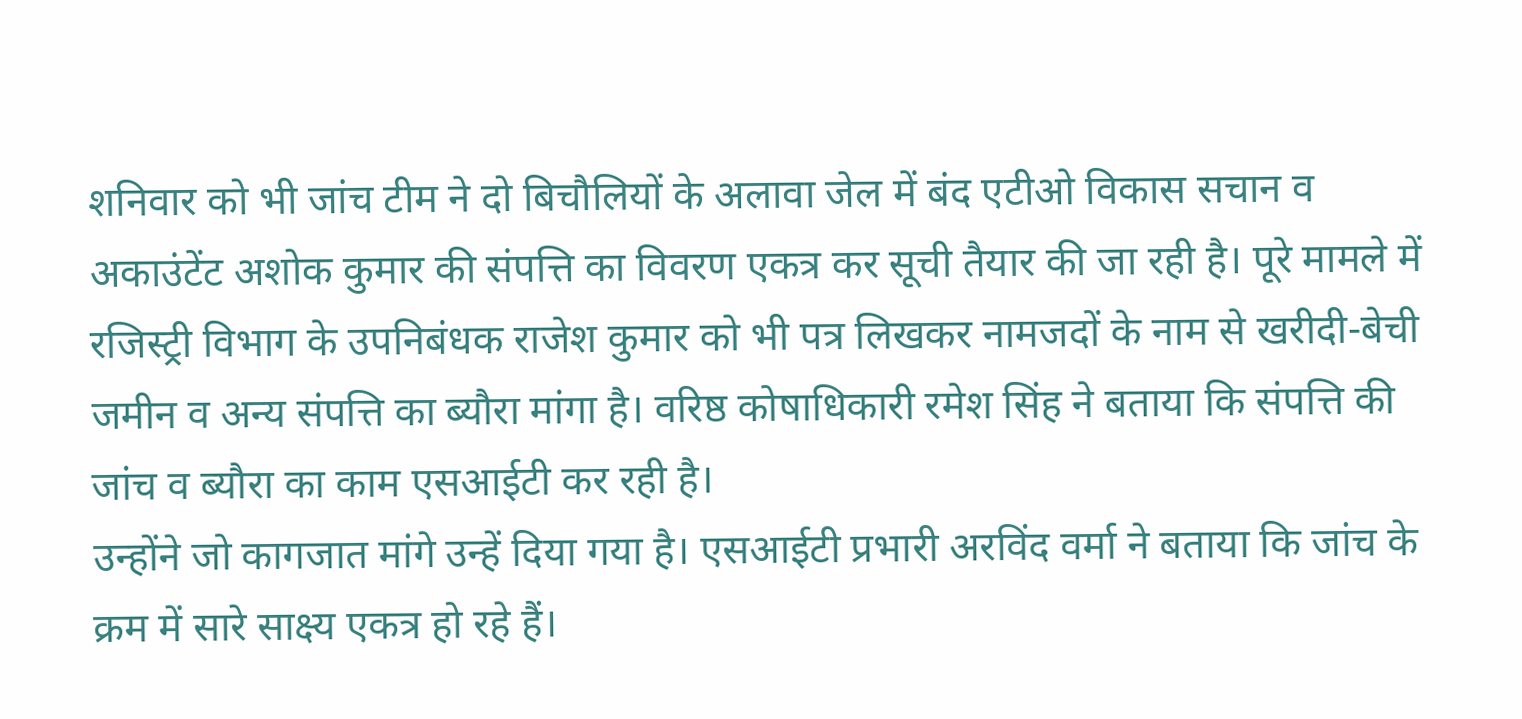शनिवार को भी जांच टीम ने दो बिचौलियों के अलावा जेल में बंद एटीओ विकास सचान व अकाउंटेंट अशोक कुमार की संपत्ति का विवरण एकत्र कर सूची तैयार की जा रही है। पूरे मामले में रजिस्ट्री विभाग के उपनिबंधक राजेश कुमार को भी पत्र लिखकर नामजदों के नाम से खरीदी-बेची जमीन व अन्य संपत्ति का ब्यौरा मांगा है। वरिष्ठ कोषाधिकारी रमेश सिंह ने बताया कि संपत्ति की जांच व ब्यौरा का काम एसआईटी कर रही है।
उन्होंने जो कागजात मांगे उन्हें दिया गया है। एसआईटी प्रभारी अरविंद वर्मा ने बताया कि जांच के क्रम में सारे साक्ष्य एकत्र हो रहे हैं।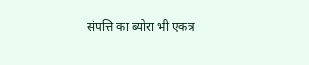संपत्ति का ब्योरा भी एकत्र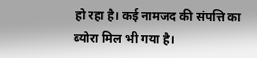हो रहा है। कई नामजद की संपत्ति का ब्योरा मिल भी गया है।